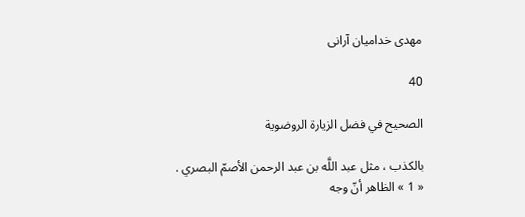مهدى خداميان آرانى

40

الصحيح في فضل الزيارة الروضوية

بالكذب ، مثل عبد اللَّه بن عبد الرحمن الأصمّ البصري . « 1 » الظاهر أنّ وجه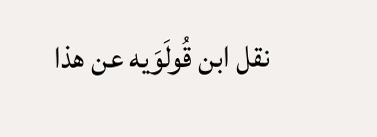نقل ابن قُولَوَيه عن هذا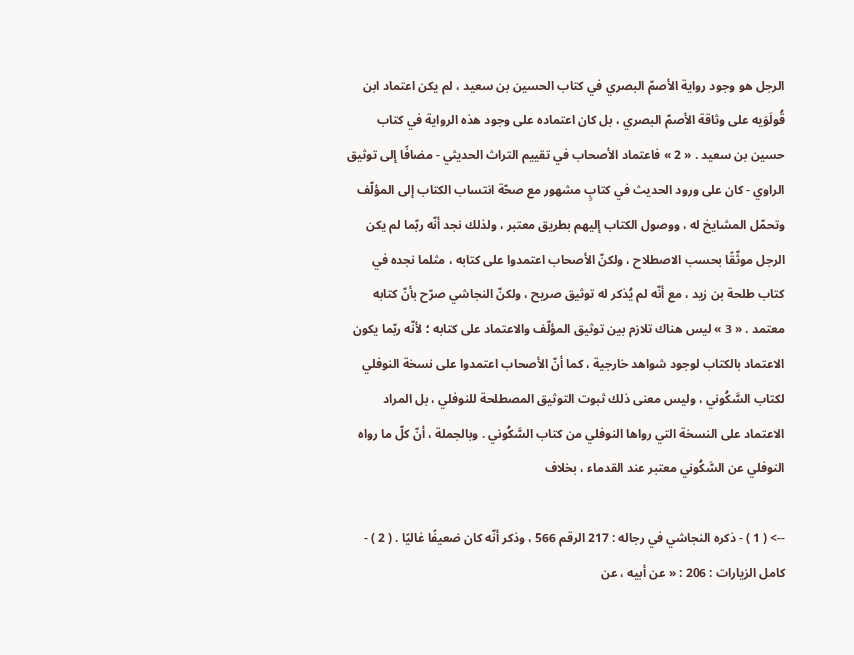الرجل هو وجود رواية الأصمّ البصري في كتاب الحسين بن سعيد ، لم يكن اعتماد ابن قُولَوَيه على وثاقة الأصمّ البصري ، بل كان اعتماده على وجود هذه الرواية في كتاب حسين بن سعيد . « 2 » فاعتماد الأصحاب في تقييم التراث الحديثي - مضافًا إلى توثيق الراوي - كان على ورود الحديث في كتابٍ مشهور مع صحّة انتساب الكتاب إلى المؤلّف وتحمّل المشايخ له ، ووصول الكتاب إليهم بطريق معتبر ، ولذلك نجد أنّه ربّما لم يكن الرجل موثّقًا بحسب الاصطلاح ، ولكنّ الأصحاب اعتمدوا على كتابه ، مثلما نجده في كتاب طلحة بن زيد ، مع أنّه لم يُذكر له توثيق صريح ، ولكنّ النجاشي صرّح بأنّ كتابه معتمد . « 3 » ليس هناك تلازم بين توثيق المؤلّف والاعتماد على كتابه ؛ لأنّه ربّما يكون الاعتماد بالكتاب لوجود شواهد خارجية ، كما أنّ الأصحاب اعتمدوا على نسخة النوفلي لكتاب السَّكُوني ، وليس معنى ذلك ثبوت التوثيق المصطلحة للنوفلي ، بل المراد الاعتماد على النسخة التي رواها النوفلي من كتاب السَّكُوني . وبالجملة ، أنّ كلّ ما رواه النوفلي عن السَّكُوني معتبر عند القدماء ، بخلاف

--> ( 1 ) - ذكره النجاشي في رجاله : 217 الرقم 566 ، وذكر أنّه كان ضعيفًا غاليًا . ( 2 ) - كامل الزيارات : 206 : « عن أبيه ، عن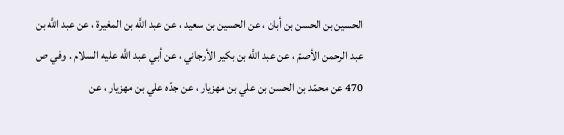الحسين بن الحسن بن أبان ، عن الحسين بن سعيد ، عن عبد اللَّه بن المغيرة ، عن عبد اللَّه بن عبد الرحمن الأصمّ ، عن عبد اللَّه بن بكير الأرجاني ، عن أبي عبد اللَّه عليه السلام . وفي ص 470 عن محمّد بن الحسن بن علي بن مهزيار ، عن جدّه علي بن مهزيار ، عن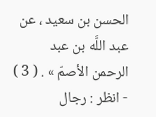الحسن بن سعيد ، عن عبد اللَّه بن عبد الرحمن الأصمّ » . ( 3 ) - انظر : رجال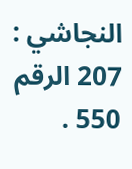النجاشي : 207 الرقم 550 .